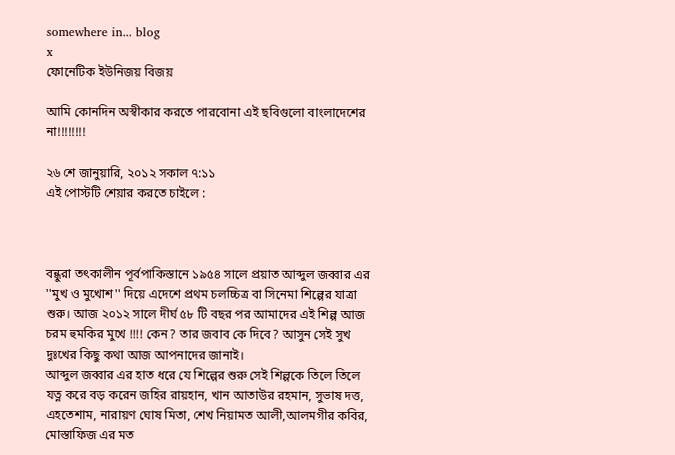somewhere in... blog
x
ফোনেটিক ইউনিজয় বিজয়

আমি কোনদিন অস্বীকার করতে পারবোনা এই ছবিগুলো বাংলাদেশের না!!!!!!!!

২৬ শে জানুয়ারি, ২০১২ সকাল ৭:১১
এই পোস্টটি শেয়ার করতে চাইলে :



বন্ধুরা তৎকালীন পূর্বপাকিস্তানে ১৯৫৪ সালে প্রয়াত আব্দুল জব্বার এর ''মুখ ও মুখোশ'' দিয়ে এদেশে প্রথম চলচ্চিত্র বা সিনেমা শিল্পের যাত্রা শুরু। আজ ২০১২ সালে দীর্ঘ ৫৮ টি বছর পর আমাদের এই শিল্প আজ চরম হুমকির মুখে !!!! কেন? তার জবাব কে দিবে? আসুন সেই সুখ দুঃখের কিছু কথা আজ আপনাদের জানাই।
আব্দুল জব্বার এর হাত ধরে যে শিল্পের শুরু সেই শিল্পকে তিলে তিলে যত্ন করে বড় করেন জহির রায়হান, খান আতাউর রহমান, সুভাষ দত্ত, এহতেশাম, নারায়ণ ঘোষ মিতা, শেখ নিয়ামত আলী,আলমগীর কবির, মোস্তাফিজ এর মত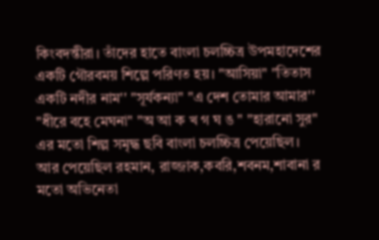কিংবদন্তীরা। তাঁদের হাতে বাংলা চলচ্চিত্র উপমহাদেশের একটি গৌরবময় শিল্পে পরিণত হয়। "আসিয়া" "তিতাস একটি নদীর নাম'' "সূর্যকন্যা" "এ দেশ তোমার আমার'' "ধীরে বহে মেঘনা" "অ আ ক খ গ ঘ ঙ " "হারানো সুর" এর মতো শিল্প সমৃদ্ধ ছবি বাংলা চলচ্চিত্র পেয়েছিল। আর পেয়েছিল রহমান, রাজ্জাক,কবরি,শবনম,শাবানা র মতো অভিনেতা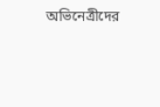অভিনেত্রীদের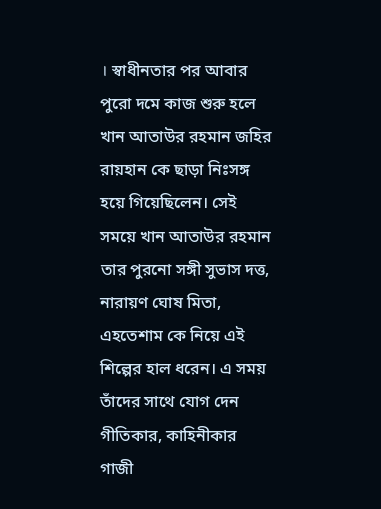। স্বাধীনতার পর আবার পুরো দমে কাজ শুরু হলে খান আতাউর রহমান জহির রায়হান কে ছাড়া নিঃসঙ্গ হয়ে গিয়েছিলেন। সেই সময়ে খান আতাউর রহমান তার পুরনো সঙ্গী সুভাস দত্ত, নারায়ণ ঘোষ মিতা, এহতেশাম কে নিয়ে এই শিল্পের হাল ধরেন। এ সময় তাঁদের সাথে যোগ দেন গীতিকার, কাহিনীকার গাজী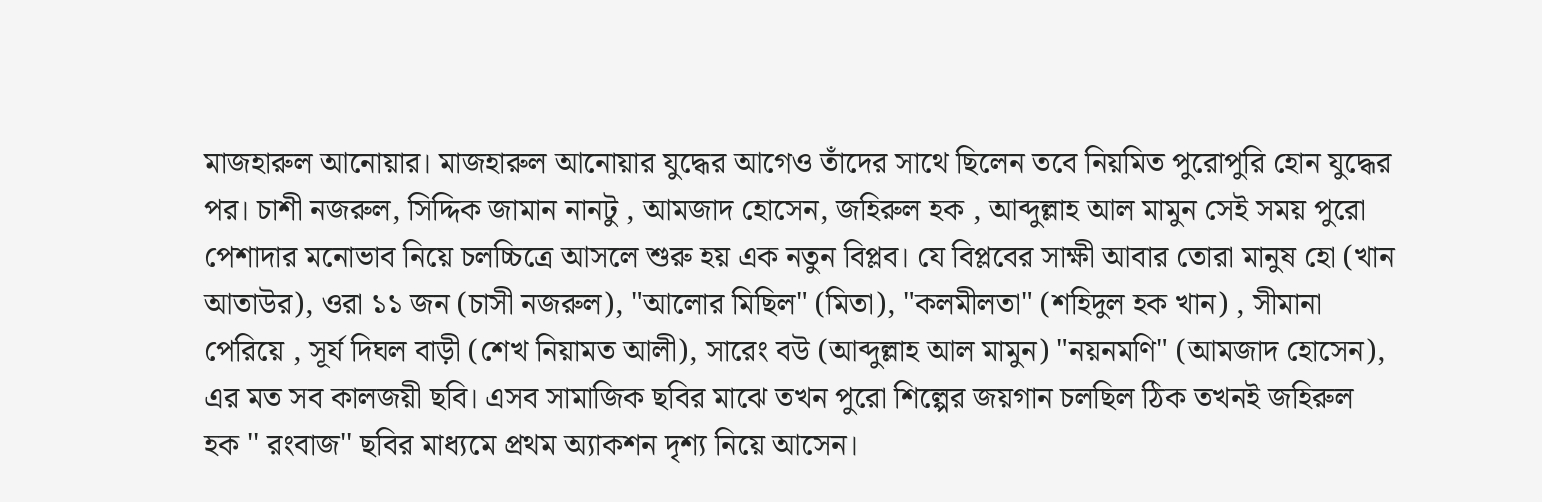মাজহারুল আনোয়ার। মাজহারুল আনোয়ার যুদ্ধের আগেও তাঁদের সাথে ছিলেন তবে নিয়মিত পুরোপুরি হোন যুদ্ধের পর। চাশী নজরুল, সিদ্দিক জামান নানটু , আমজাদ হোসেন, জহিরুল হক , আব্দুল্লাহ আল মামুন সেই সময় পুরো পেশাদার মনোভাব নিয়ে চলচ্চিত্রে আসলে শুরু হয় এক নতুন বিপ্লব। যে বিপ্লবের সাক্ষী আবার তোরা মানুষ হো (খান আতাউর), ওরা ১১ জন (চাসী নজরুল), "আলোর মিছিল" (মিতা), "কলমীলতা" (শহিদুল হক খান) , সীমানা পেরিয়ে , সূর্য দিঘল বাড়ী (শেখ নিয়ামত আলী), সারেং বউ (আব্দুল্লাহ আল মামুন) "নয়নমণি" (আমজাদ হোসেন), এর মত সব কালজয়ী ছবি। এসব সামাজিক ছবির মাঝে তখন পুরো শিল্পের জয়গান চলছিল ঠিক তখনই জহিরুল হক '' রংবাজ'' ছবির মাধ্যমে প্রথম অ্যাকশন দৃশ্য নিয়ে আসেন।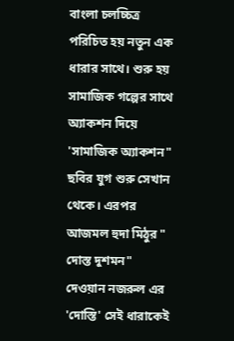বাংলা চলচ্চিত্র পরিচিত হয় নতুন এক ধারার সাথে। শুরু হয় সামাজিক গল্পের সাথে অ্যাকশন দিয়ে 'সামাজিক অ্যাকশন" ছবির যুগ শুরু সেখান থেকে। এরপর আজমল হুদা মিঠুর " দোস্ত দুশমন" দেওয়ান নজরুল এর 'দোস্তি' সেই ধারাকেই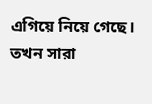এগিয়ে নিয়ে গেছে। তখন সারা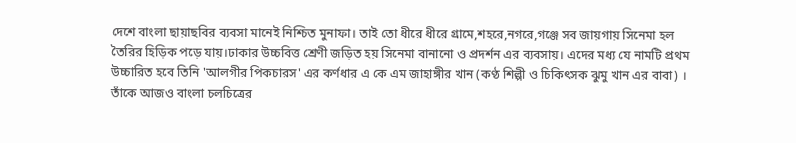দেশে বাংলা ছায়াছবির ব্যবসা মানেই নিশ্চিত মুনাফা। তাই তো ধীরে ধীরে গ্রামে,শহরে,নগরে,গঞ্জে সব জায়গায় সিনেমা হল তৈরির হিড়িক পড়ে যায়।ঢাকার উচ্চবিত্ত শ্রেণী জড়িত হয় সিনেমা বানানো ও প্রদর্শন এর ব্যবসায়। এদের মধ্য যে নামটি প্রথম উচ্চারিত হবে তিনি 'আলগীর পিকচারস' এর কর্ণধার এ কে এম জাহাঙ্গীর খান (কণ্ঠ শিল্পী ও চিকিৎসক ঝুমু খান এর বাবা) । তাঁকে আজও বাংলা চলচিত্রের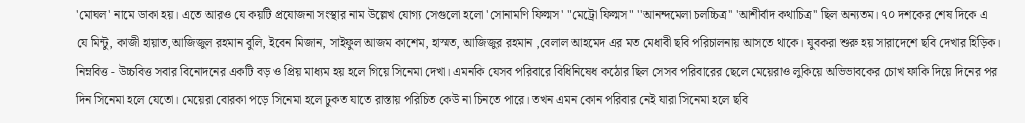'মোঘল' নামে ডাকা হয়। এতে আরও যে কয়টি প্রযোজনা সংস্থার নাম উল্লেখ যোগ্য সেগুলো হলো 'সোনামণি ফিল্মস' "মেট্রো ফিল্মস" ''আনন্দমেলা চলচ্চিত্র'' 'আশীর্বাদ কথাচিত্র'' ছিল অন্যতম। ৭০ দশকের শেষ দিকে এ যে মিন্টু, কাজী হায়াত,আজিজুল রহমান বুলি, ইবেন মিজান, সাইফুল আজম কাশেম, হাস্মত, আজিজুর রহমান ,বেলাল আহমেদ এর মত মেধাবী ছবি পরিচালনায় আসতে থাকে। যুবকরা শুরু হয় সারাদেশে ছবি দেখার হিড়িক। নিম্নবিত্ত - উচ্চবিত্ত সবার বিনোদনের একটি বড় ও প্রিয় মাধ্যম হয় হলে গিয়ে সিনেমা দেখা। এমনকি যেসব পরিবারে বিধিনিষেধ কঠোর ছিল সেসব পরিবারের ছেলে মেয়েরাও লুকিয়ে অভিভাবকের চোখ ফাকি দিয়ে দিনের পর দিন সিনেমা হলে যেতো। মেয়েরা বোরকা পড়ে সিনেমা হলে ঢুকত যাতে রাস্তায় পরিচিত কেউ না চিনতে পারে। তখন এমন কোন পরিবার নেই যারা সিনেমা হলে ছবি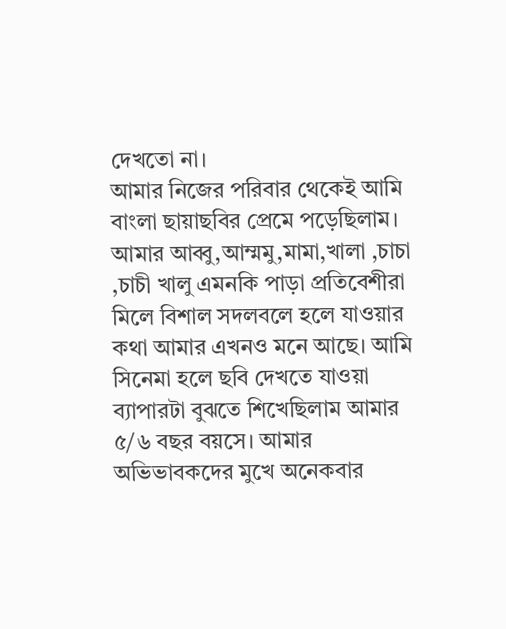দেখতো না।
আমার নিজের পরিবার থেকেই আমি বাংলা ছায়াছবির প্রেমে পড়েছিলাম। আমার আব্বু,আম্মমু,মামা,খালা ,চাচা ,চাচী খালু এমনকি পাড়া প্রতিবেশীরা মিলে বিশাল সদলবলে হলে যাওয়ার কথা আমার এখনও মনে আছে। আমি সিনেমা হলে ছবি দেখতে যাওয়া ব্যাপারটা বুঝতে শিখেছিলাম আমার ৫/৬ বছর বয়সে। আমার অভিভাবকদের মুখে অনেকবার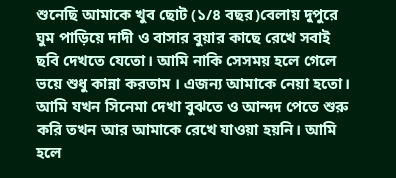শুনেছি আমাকে খুব ছোট (১/৪ বছর)বেলায় দুপুরে ঘুম পাড়িয়ে দাদী ও বাসার বুয়ার কাছে রেখে সবাই ছবি দেখতে যেতো। আমি নাকি সেসময় হলে গেলে ভয়ে শুধু কান্না করতাম । এজন্য আমাকে নেয়া হতো। আমি যখন সিনেমা দেখা বুঝতে ও আন্দদ পেতে শুরু করি তখন আর আমাকে রেখে যাওয়া হয়নি। আমি হলে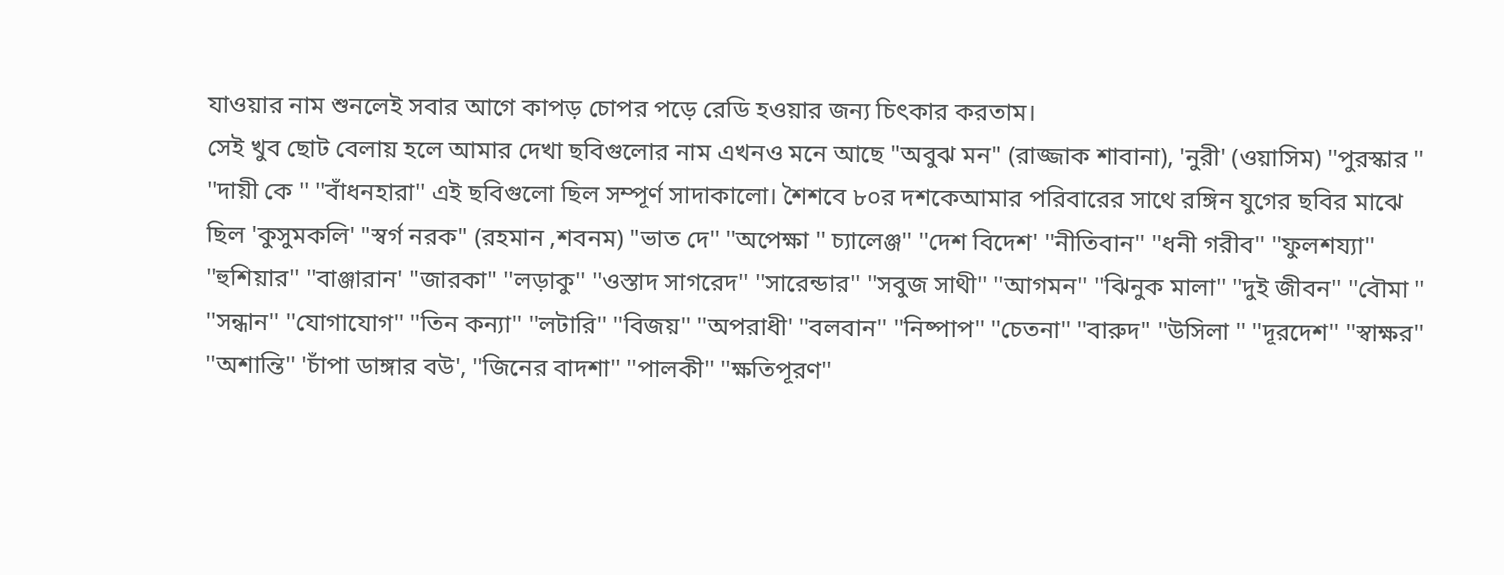যাওয়ার নাম শুনলেই সবার আগে কাপড় চোপর পড়ে রেডি হওয়ার জন্য চিৎকার করতাম।
সেই খুব ছোট বেলায় হলে আমার দেখা ছবিগুলোর নাম এখনও মনে আছে "অবুঝ মন" (রাজ্জাক শাবানা), 'নুরী' (ওয়াসিম) ''পুরস্কার '' ''দায়ী কে '' ''বাঁধনহারা'' এই ছবিগুলো ছিল সম্পূর্ণ সাদাকালো। শৈশবে ৮০র দশকেআমার পরিবারের সাথে রঙ্গিন যুগের ছবির মাঝে ছিল 'কুসুমকলি' "স্বর্গ নরক" (রহমান ,শবনম) "ভাত দে'' ''অপেক্ষা '' চ্যালেঞ্জ'' ''দেশ বিদেশ' ''নীতিবান'' ''ধনী গরীব'' ''ফুলশয্যা'' ''হুশিয়ার'' ''বাঞ্জারান' "জারকা" ''লড়াকু'' ''ওস্তাদ সাগরেদ'' ''সারেন্ডার'' ''সবুজ সাথী'' ''আগমন'' ''ঝিনুক মালা'' ''দুই জীবন'' ''বৌমা '' ''সন্ধান'' ''যোগাযোগ'' ''তিন কন্যা'' ''লটারি'' ''বিজয়'' ''অপরাধী' ''বলবান'' ''নিষ্পাপ'' ''চেতনা'' ''বারুদ" ''উসিলা '' ''দূরদেশ'' ''স্বাক্ষর'' ''অশান্তি'' 'চাঁপা ডাঙ্গার বউ', ''জিনের বাদশা'' ''পালকী'' ''ক্ষতিপূরণ''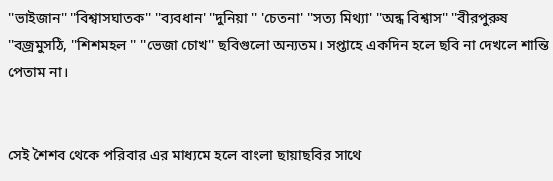''ভাইজান'' ''বিশ্বাসঘাতক'' ''ব্যবধান' ''দুনিয়া '' 'চেতনা' ''সত্য মিথ্যা' ''অন্ধ বিশ্বাস'' ''বীরপুরুষ ''বজ্রমুসঠি, ''শিশমহল '' ''ভেজা চোখ'' ছবিগুলো অন্যতম। সপ্তাহে একদিন হলে ছবি না দেখলে শান্তি পেতাম না।


সেই শৈশব থেকে পরিবার এর মাধ্যমে হলে বাংলা ছায়াছবির সাথে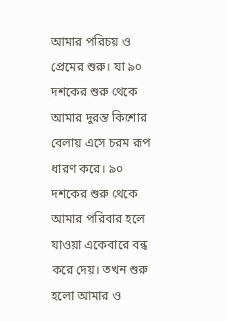আমার পরিচয় ও প্রেমের শুরু। যা ৯০ দশকের শুরু থেকে আমার দুরন্ত কিশোর বেলায় এসে চরম রূপ ধারণ করে। ৯০ দশকের শুরু থেকে আমার পরিবার হলে যাওয়া একেবারে বন্ধ করে দেয়। তখন শুরু হলো আমার ও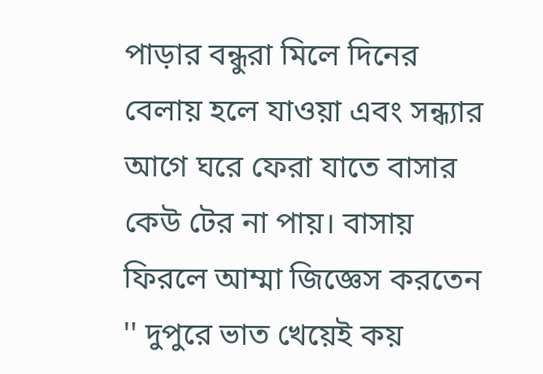পাড়ার বন্ধুরা মিলে দিনের বেলায় হলে যাওয়া এবং সন্ধ্যার আগে ঘরে ফেরা যাতে বাসার কেউ টের না পায়। বাসায় ফিরলে আম্মা জিজ্ঞেস করতেন '' দুপুরে ভাত খেয়েই কয়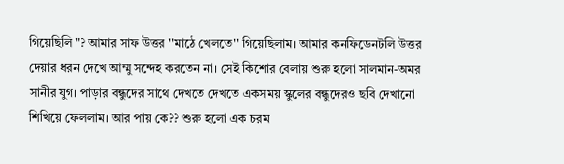গিয়েছিলি "? আমার সাফ উত্তর ''মাঠে খেলতে'' গিয়েছিলাম। আমার কনফিডেনটলি উত্তর দেয়ার ধরন দেখে আম্মু সন্দেহ করতেন না। সেই কিশোর বেলায় শুরু হলো সালমান-অমর সানীর যুগ। পাড়ার বন্ধুদের সাথে দেখতে দেখতে একসময় স্কুলের বন্ধুদেরও ছবি দেখানো শিখিয়ে ফেললাম। আর পায় কে?? শুরু হলো এক চরম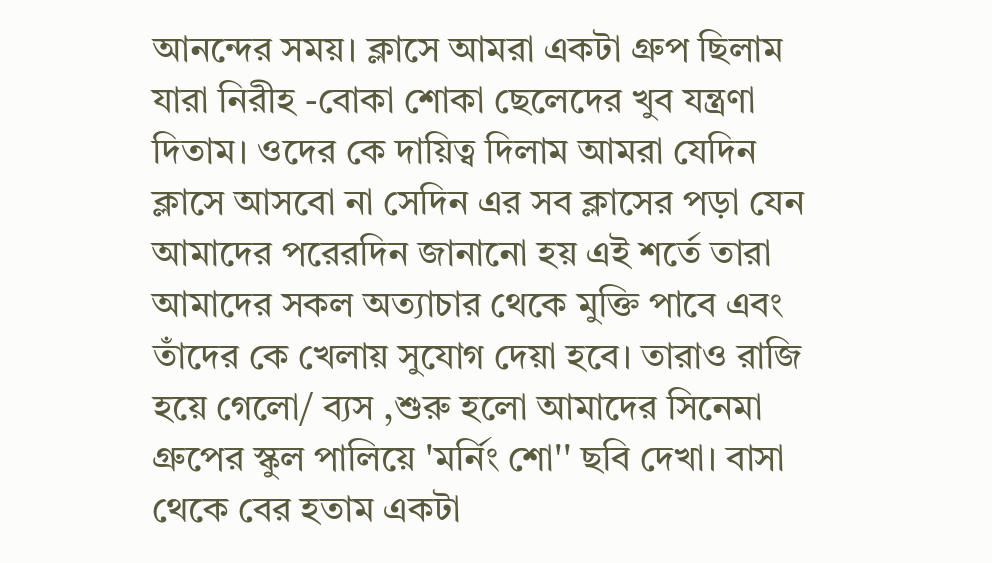আনন্দের সময়। ক্লাসে আমরা একটা গ্রুপ ছিলাম যারা নিরীহ -বোকা শোকা ছেলেদের খুব যন্ত্রণা দিতাম। ওদের কে দায়িত্ব দিলাম আমরা যেদিন ক্লাসে আসবো না সেদিন এর সব ক্লাসের পড়া যেন আমাদের পরেরদিন জানানো হয় এই শর্তে তারা আমাদের সকল অত্যাচার থেকে মুক্তি পাবে এবং তাঁদের কে খেলায় সুযোগ দেয়া হবে। তারাও রাজি হয়ে গেলো/ ব্যস ,শুরু হলো আমাদের সিনেমা গ্রুপের স্কুল পালিয়ে 'মর্নিং শো'' ছবি দেখা। বাসা থেকে বের হতাম একটা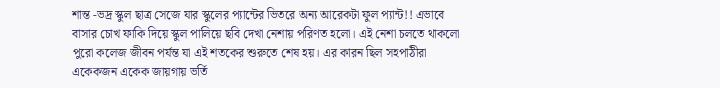শান্ত -ভদ্র স্কুল ছাত্র সেজে যার স্কুলের প্যান্টের ভিতরে অন্য আরেকটা ফুল প্যান্ট!! এভাবে বাসার চোখ ফাকি দিয়ে স্কুল পালিয়ে ছবি দেখা নেশায় পরিণত হলো। এই নেশা চলতে থাকলো পুরো কলেজ জীবন পর্যন্ত যা এই শতকের শুরুতে শেষ হয়। এর কারন ছিল সহপাঠীরা একেকজন একেক জায়গায় ভর্তি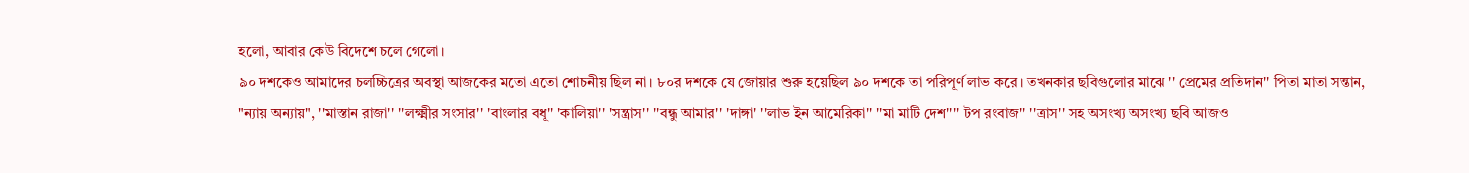হলো, আবার কেউ বিদেশে চলে গেলো।
৯০ দশকেও আমাদের চলচ্চিত্রের অবস্থা আজকের মতো এতো শোচনীয় ছিল না। ৮০র দশকে যে জোয়ার শুরু হয়েছিল ৯০ দশকে তা পরিপূর্ণ লাভ করে। তখনকার ছবিগুলোর মাঝে '' প্রেমের প্রতিদান'' পিতা মাতা সন্তান, "ন্যায় অন্যায়", ''মাস্তান রাজা'' ''লক্ষ্মীর সংসার'' 'বাংলার বধূ'' 'কালিয়া'' 'সন্ত্রাস'' ''বন্ধু আমার'' 'দাঙ্গা' ''লাভ ইন আমেরিকা'' ''মা মাটি দেশ'''' টপ রংবাজ'' ''ত্রাস'' সহ অসংখ্য অসংখ্য ছবি আজও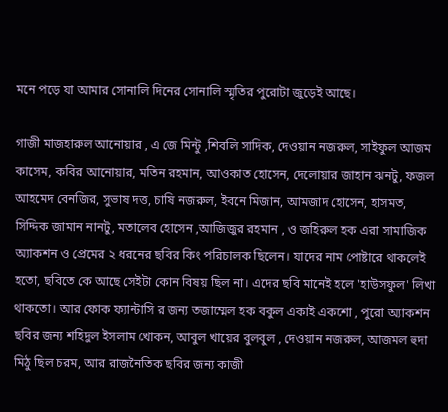মনে পড়ে যা আমার সোনালি দিনের সোনালি স্মৃতির পুরোটা জুড়েই আছে।

গাজী মাজহারুল আনোয়ার , এ জে মিন্টু ,শিবলি সাদিক, দেওয়ান নজরুল, সাইফুল আজম কাসেম, কবির আনোয়ার, মতিন রহমান, আওকাত হোসেন, দেলোয়ার জাহান ঝনটু, ফজল আহমেদ বেনজির, সুভাষ দত্ত, চাষি নজরুল, ইবনে মিজান, আমজাদ হোসেন, হাসমত, সিদ্দিক জামান নানটু, মতালেব হোসেন ,আজিজুর রহমান , ও জহিরুল হক এরা সামাজিক অ্যাকশন ও প্রেমের ২ ধরনের ছবির কিং পরিচালক ছিলেন। যাদের নাম পোষ্টারে থাকলেই হতো, ছবিতে কে আছে সেইটা কোন বিষয় ছিল না। এদের ছবি মানেই হলে 'হাউসফুল' লিখা থাকতো। আর ফোক ফ্যান্টাসি র জন্য তজাম্মেল হক বকুল একাই একশো , পুরো অ্যাকশন ছবির জন্য শহিদুল ইসলাম খোকন, আবুল খায়ের বুলবুল , দেওয়ান নজরুল, আজমল হুদা মিঠু ছিল চরম, আর রাজনৈতিক ছবির জন্য কাজী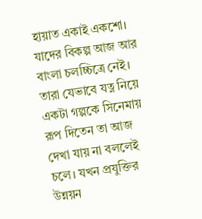হায়াত একাই একশো। যাদের বিকল্প আজ আর বাংলা চলচ্চিত্রে নেই। তারা যেভাবে যত্ন নিয়ে একটা গল্পকে সিনেমায় রূপ দিতেন তা আজ দেখা যায় না বললেই চলে। যখন প্রযুক্তির উন্নয়ন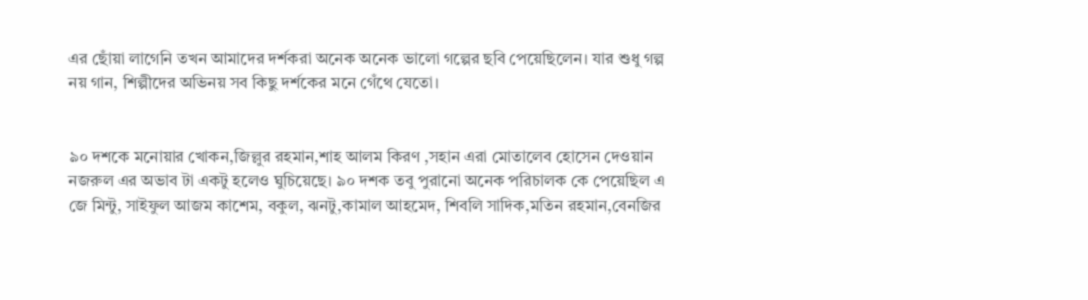এর ছোঁয়া লাগেনি তখন আমাদের দর্শকরা অনেক অনেক ভালো গল্পের ছবি পেয়েছিলেন। যার শুধু গল্প নয় গান, শিল্পীদের অভিনয় সব কিছু দর্শকের মনে গেঁথে যেতো।


৯০ দশকে মনোয়ার খোকন,জিল্লুর রহমান,শাহ আলম কিরণ ,সহান এরা মোতালেব হোসেন দেওয়ান নজরুল এর অভাব টা একটু হলেও ঘুচিয়েছে। ৯০ দশক তবু পুরানো অনেক পরিচালক কে পেয়েছিল এ জে মিন্টু, সাইফুল আজম কাশেম, বকুল, ঝনটু,কামাল আহমেদ, শিবলি সাদিক,মতিন রহমান,বেনজির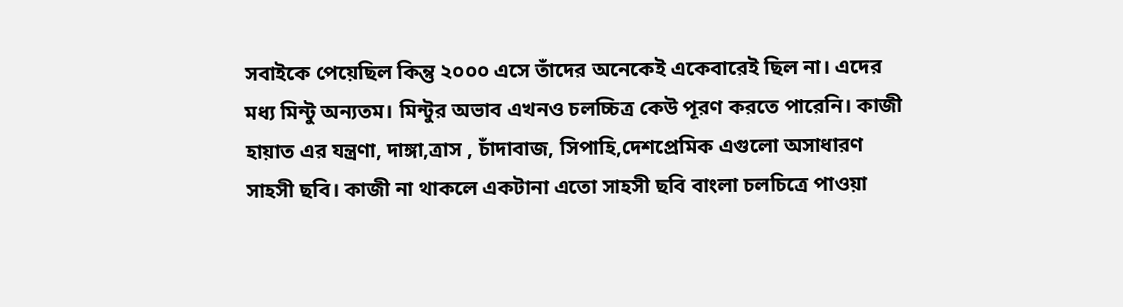সবাইকে পেয়েছিল কিন্তু ২০০০ এসে তাঁদের অনেকেই একেবারেই ছিল না। এদের মধ্য মিন্টু অন্যতম। মিন্টুর অভাব এখনও চলচ্চিত্র কেউ পূরণ করতে পারেনি। কাজী হায়াত এর যন্ত্রণা, দাঙ্গা,ত্রাস , চাঁদাবাজ, সিপাহি,দেশপ্রেমিক এগুলো অসাধারণ সাহসী ছবি। কাজী না থাকলে একটানা এতো সাহসী ছবি বাংলা চলচিত্রে পাওয়া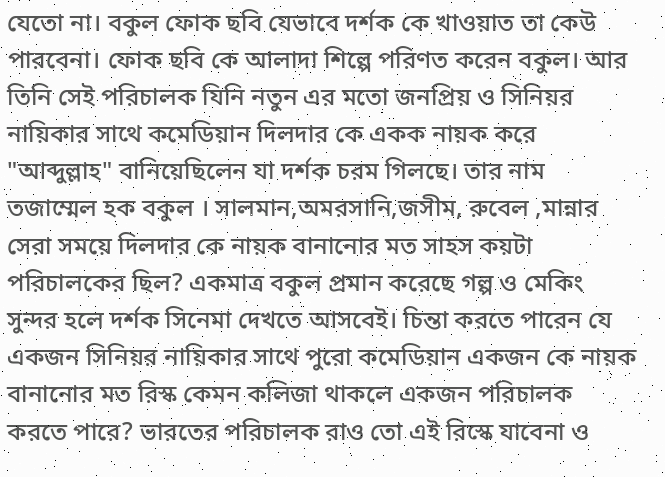যেতো না। বকুল ফোক ছবি যেভাবে দর্শক কে খাওয়াত তা কেউ পারবেনা। ফোক ছবি কে আলাদা শিল্পে পরিণত করেন বকুল। আর তিনি সেই পরিচালক যিনি নতুন এর মতো জনপ্রিয় ও সিনিয়র নায়িকার সাথে কমেডিয়ান দিলদার কে একক নায়ক করে "আব্দুল্লাহ" বানিয়েছিলেন যা দর্শক চরম গিলছে। তার নাম তজাম্মেল হক বকুল । সালমান,অমরসানি,জসীম, রুবেল ,মান্নার সেরা সময়ে দিলদার কে নায়ক বানানোর মত সাহস কয়টা পরিচালকের ছিল? একমাত্র বকুল প্রমান করেছে গল্প ও মেকিং সুন্দর হলে দর্শক সিনেমা দেখতে আসবেই। চিন্তা করতে পারেন যে একজন সিনিয়র নায়িকার সাথে পুরো কমেডিয়ান একজন কে নায়ক বানানোর মত রিস্ক কেমন কলিজা থাকলে একজন পরিচালক করতে পারে? ভারতের পরিচালক রাও তো এই রিস্কে যাবেনা ও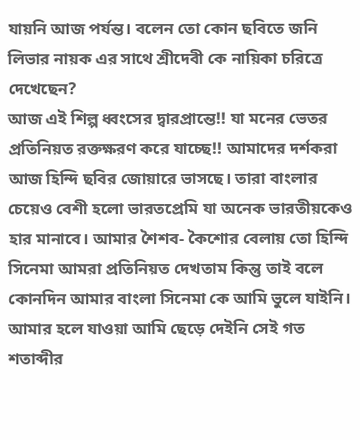যায়নি আজ পর্যন্ত। বলেন তো কোন ছবিতে জনি লিভার নায়ক এর সাথে শ্রীদেবী কে নায়িকা চরিত্রে দেখেছেন?
আজ এই শিল্প ধ্বংসের দ্বারপ্রান্তে!! যা মনের ভেতর প্রতিনিয়ত রক্তক্ষরণ করে যাচ্ছে!! আমাদের দর্শকরা আজ হিন্দি ছবির জোয়ারে ভাসছে। তারা বাংলার চেয়েও বেশী হলো ভারতপ্রেমি যা অনেক ভারতীয়কেও হার মানাবে। আমার শৈশব- কৈশোর বেলায় তো হিন্দি সিনেমা আমরা প্রতিনিয়ত দেখতাম কিন্তু তাই বলে কোনদিন আমার বাংলা সিনেমা কে আমি ভুলে যাইনি। আমার হলে যাওয়া আমি ছেড়ে দেইনি সেই গত শতাব্দীর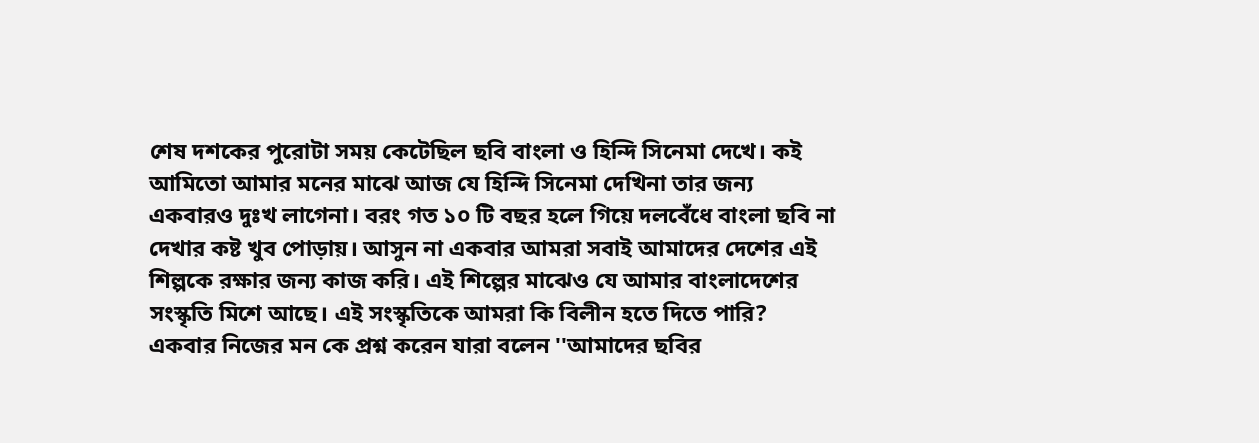শেষ দশকের পুরোটা সময় কেটেছিল ছবি বাংলা ও হিন্দি সিনেমা দেখে। কই আমিতো আমার মনের মাঝে আজ যে হিন্দি সিনেমা দেখিনা তার জন্য একবারও দুঃখ লাগেনা। বরং গত ১০ টি বছর হলে গিয়ে দলবেঁধে বাংলা ছবি না দেখার কষ্ট খুব পোড়ায়। আসুন না একবার আমরা সবাই আমাদের দেশের এই শিল্পকে রক্ষার জন্য কাজ করি। এই শিল্পের মাঝেও যে আমার বাংলাদেশের সংস্কৃতি মিশে আছে। এই সংস্কৃতিকে আমরা কি বিলীন হতে দিতে পারি? একবার নিজের মন কে প্রশ্ন করেন যারা বলেন ''আমাদের ছবির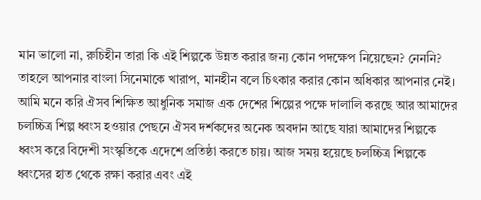মান ভালো না, রুচিহীন তারা কি এই শিল্পকে উন্নত করার জন্য কোন পদক্ষেপ নিয়েছেন? নেননি? তাহলে আপনার বাংলা সিনেমাকে খারাপ, মানহীন বলে চিৎকার করার কোন অধিকার আপনার নেই। আমি মনে করি ঐসব শিক্ষিত আধুনিক সমাজ এক দেশের শিল্পের পক্ষে দালালি করছে আর আমাদের চলচ্চিত্র শিল্প ধ্বংস হওয়ার পেছনে ঐসব দর্শকদের অনেক অবদান আছে যারা আমাদের শিল্পকে ধ্বংস করে বিদেশী সংস্কৃতিকে এদেশে প্রতিষ্ঠা করতে চায়। আজ সময় হয়েছে চলচ্চিত্র শিল্পকে ধ্বংসের হাত থেকে রক্ষা করার এবং এই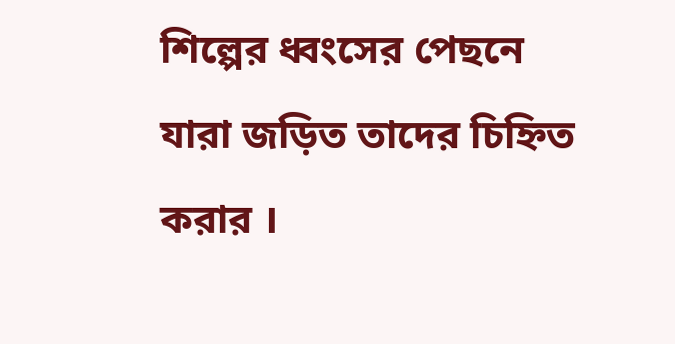শিল্পের ধ্বংসের পেছনে যারা জড়িত তাদের চিহ্নিত করার ।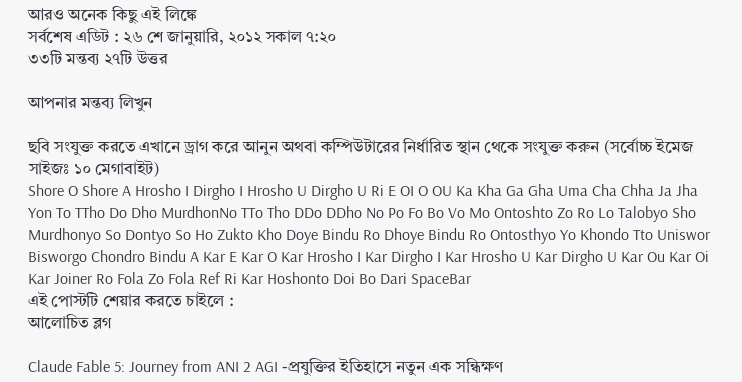আরও অনেক কিছু এই লিঙ্কে
সর্বশেষ এডিট : ২৬ শে জানুয়ারি, ২০১২ সকাল ৭:২০
৩৩টি মন্তব্য ২৭টি উত্তর

আপনার মন্তব্য লিখুন

ছবি সংযুক্ত করতে এখানে ড্রাগ করে আনুন অথবা কম্পিউটারের নির্ধারিত স্থান থেকে সংযুক্ত করুন (সর্বোচ্চ ইমেজ সাইজঃ ১০ মেগাবাইট)
Shore O Shore A Hrosho I Dirgho I Hrosho U Dirgho U Ri E OI O OU Ka Kha Ga Gha Uma Cha Chha Ja Jha Yon To TTho Do Dho MurdhonNo TTo Tho DDo DDho No Po Fo Bo Vo Mo Ontoshto Zo Ro Lo Talobyo Sho Murdhonyo So Dontyo So Ho Zukto Kho Doye Bindu Ro Dhoye Bindu Ro Ontosthyo Yo Khondo Tto Uniswor Bisworgo Chondro Bindu A Kar E Kar O Kar Hrosho I Kar Dirgho I Kar Hrosho U Kar Dirgho U Kar Ou Kar Oi Kar Joiner Ro Fola Zo Fola Ref Ri Kar Hoshonto Doi Bo Dari SpaceBar
এই পোস্টটি শেয়ার করতে চাইলে :
আলোচিত ব্লগ

Claude Fable 5: Journey from ANI 2 AGI -প্রযুক্তির ইতিহাসে নতুন এক সন্ধিক্ষণ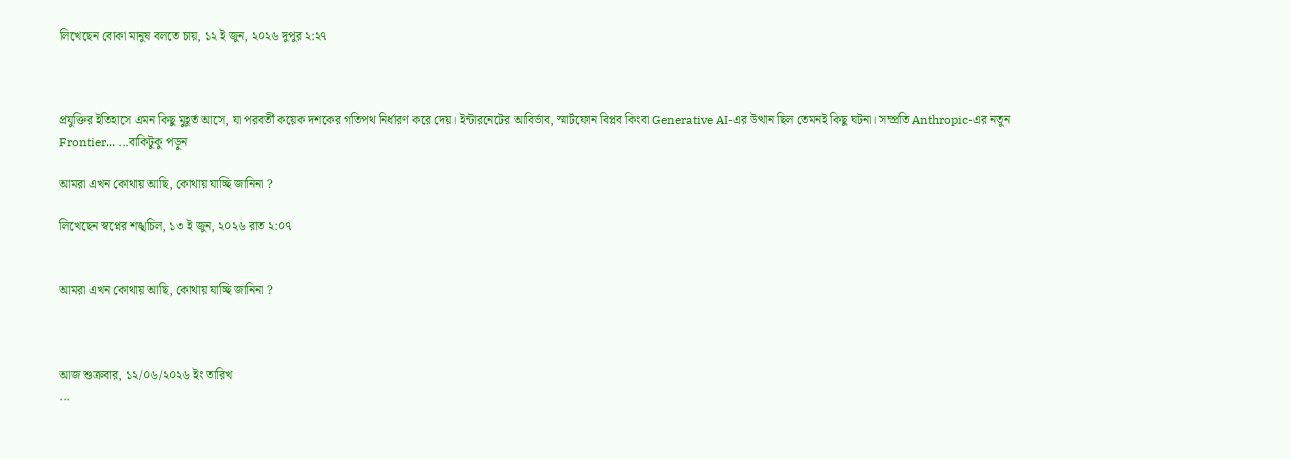লিখেছেন বোকা মানুষ বলতে চায়, ১২ ই জুন, ২০২৬ দুপুর ২:২৭



প্রযুক্তির ইতিহাসে এমন কিছু মুহূর্ত আসে, যা পরবর্তী কয়েক দশকের গতিপথ নির্ধারণ করে দেয়। ইন্টারনেটের আবির্ভাব, স্মার্টফোন বিপ্লব কিংবা Generative AI-এর উত্থান ছিল তেমনই কিছু ঘটনা। সম্প্রতি Anthropic-এর নতুন Frontier... ...বাকিটুকু পড়ুন

আমরা এখন কোথায় আছি, কোথায় যাচ্ছি জানিনা ?

লিখেছেন স্বপ্নের শঙ্খচিল, ১৩ ই জুন, ২০২৬ রাত ২:০৭


আমরা এখন কোথায় আছি, কোথায় যাচ্ছি জানিনা ?



আজ শুক্রবার, ১২/০৬/২০২৬ ইং তারিখ
...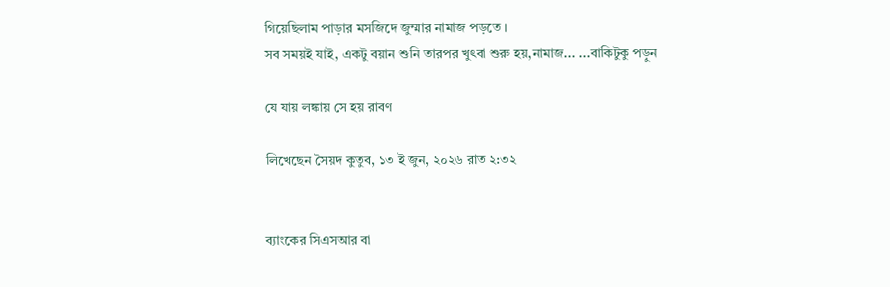গিয়েছিলাম পাড়ার মসজিদে জুম্মার নামাজ পড়তে ।
সব সময়ই যাই, একটু বয়ান শুনি তারপর খুৎবা শুরু হয়,নামাজ... ...বাকিটুকু পড়ুন

যে যায় লঙ্কায় সে হয় রাবণ

লিখেছেন সৈয়দ কুতুব, ১৩ ই জুন, ২০২৬ রাত ২:৩২


ব্যাংকের সিএসআর বা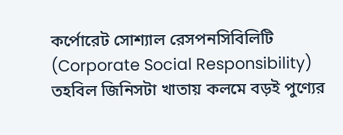কর্পোরেট সোশ্যাল রেসপনসিবিলিটি (Corporate Social Responsibility) তহবিল জিনিসটা খাতায় কলমে বড়ই পুণ্যের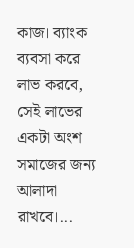কাজ। ব্যাংক ব্যবসা করে লাভ করবে, সেই লাভের একটা অংশ সমাজের জন্য আলাদা রাখবে।...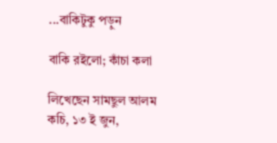...বাকিটুকু পড়ুন

বাকি রইলো; কাঁচা কলা

লিখেছেন সামছুল আলম কচি, ১৩ ই জুন,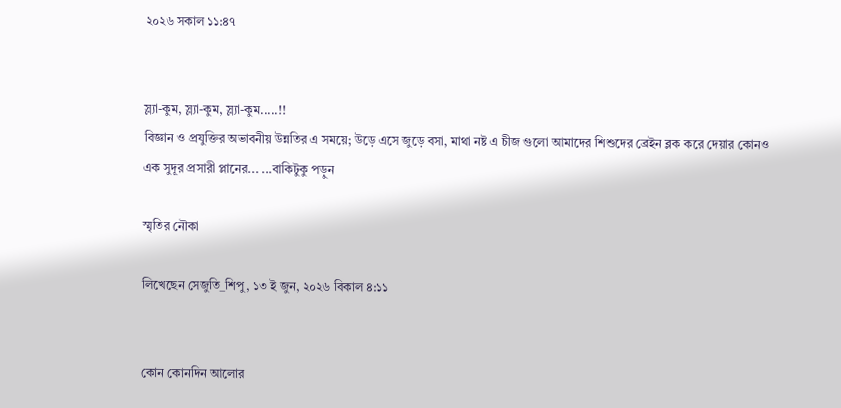২০২৬ সকাল ১১:৪৭


স্ল্যা-কুম, স্ল্যা-কুম, স্ল্যা-কুম.....!!
বিজ্ঞান ও প্রযুক্তির অভাবনীয় উন্নতির এ সময়ে; উড়ে এসে জুড়ে বসা, মাথা নষ্ট এ চীজ গুলো আমাদের শিশুদের ব্রেইন ব্লক করে দেয়ার কোনও এক সুদূর প্রসারী প্লানের... ...বাকিটুকু পড়ুন

স্মৃতির নৌকা

লিখেছেন সেজুতি_শিপু, ১৩ ই জুন, ২০২৬ বিকাল ৪:১১


কোন কোনদিন আলোর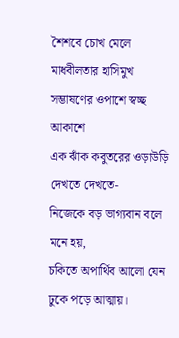শৈশবে চোখ মেলে
মাধবীলতার হাসিমুখ সম্ভাষণের ওপাশে স্বচ্ছ আকাশে
এক ঝাঁক কবুতরের ওড়াউড়ি দেখতে দেখতে-
নিজেকে বড় ভাগ্যবান বলে মনে হয়,
চকিতে অপার্থিব আলো যেন ঢুকে পড়ে আত্মায়।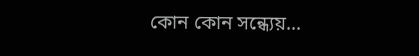কোন কোন সন্ধ‍্যেয়...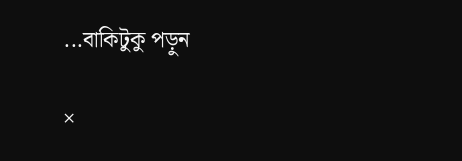...বাকিটুকু পড়ুন

×